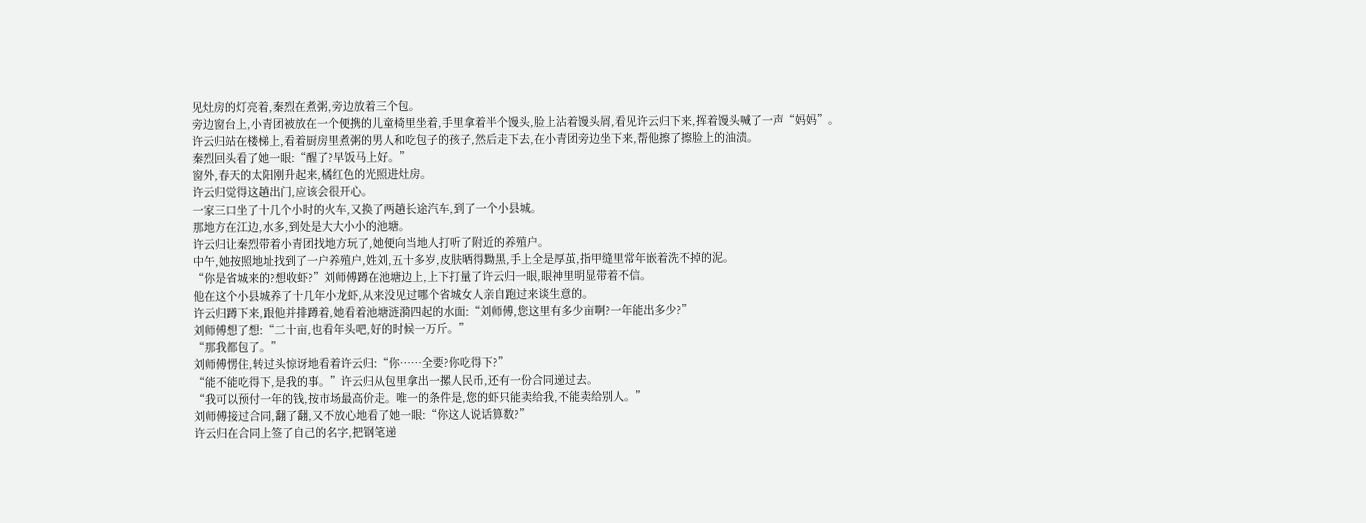见灶房的灯亮着,秦烈在煮粥,旁边放着三个包。
旁边窗台上,小青团被放在一个便携的儿童椅里坐着,手里拿着半个馒头,脸上沾着馒头屑,看见许云归下来,挥着馒头喊了一声“妈妈”。
许云归站在楼梯上,看着厨房里煮粥的男人和吃包子的孩子,然后走下去,在小青团旁边坐下来,帮他擦了擦脸上的油渍。
秦烈回头看了她一眼:“醒了?早饭马上好。”
窗外,春天的太阳刚升起来,橘红色的光照进灶房。
许云归觉得这趟出门,应该会很开心。
一家三口坐了十几个小时的火车,又换了两趟长途汽车,到了一个小县城。
那地方在江边,水多,到处是大大小小的池塘。
许云归让秦烈带着小青团找地方玩了,她便向当地人打听了附近的养殖户。
中午,她按照地址找到了一户养殖户,姓刘,五十多岁,皮肤晒得黝黑,手上全是厚茧,指甲缝里常年嵌着洗不掉的泥。
“你是省城来的?想收虾?”刘师傅蹲在池塘边上,上下打量了许云归一眼,眼神里明显带着不信。
他在这个小县城养了十几年小龙虾,从来没见过哪个省城女人亲自跑过来谈生意的。
许云归蹲下来,跟他并排蹲着,她看着池塘涟漪四起的水面:“刘师傅,您这里有多少亩啊?一年能出多少?”
刘师傅想了想:“二十亩,也看年头吧,好的时候一万斤。”
“那我都包了。”
刘师傅愣住,转过头惊讶地看着许云归:“你……全要?你吃得下?”
“能不能吃得下,是我的事。”许云归从包里拿出一摞人民币,还有一份合同递过去。
“我可以预付一年的钱,按市场最高价走。唯一的条件是,您的虾只能卖给我,不能卖给别人。”
刘师傅接过合同,翻了翻,又不放心地看了她一眼:“你这人说话算数?”
许云归在合同上签了自己的名字,把钢笔递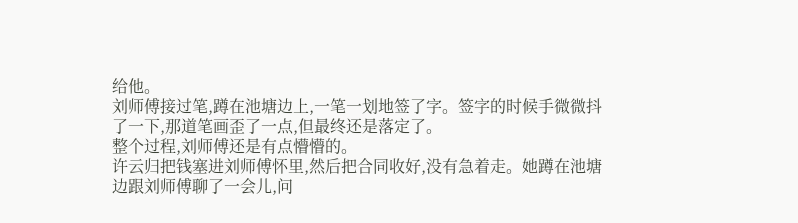给他。
刘师傅接过笔,蹲在池塘边上,一笔一划地签了字。签字的时候手微微抖了一下,那道笔画歪了一点,但最终还是落定了。
整个过程,刘师傅还是有点懵懵的。
许云归把钱塞进刘师傅怀里,然后把合同收好,没有急着走。她蹲在池塘边跟刘师傅聊了一会儿,问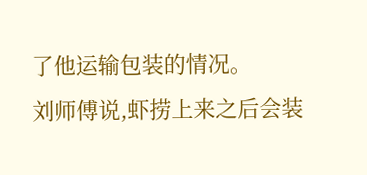了他运输包装的情况。
刘师傅说,虾捞上来之后会装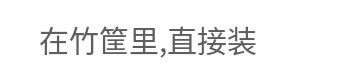在竹筐里,直接装